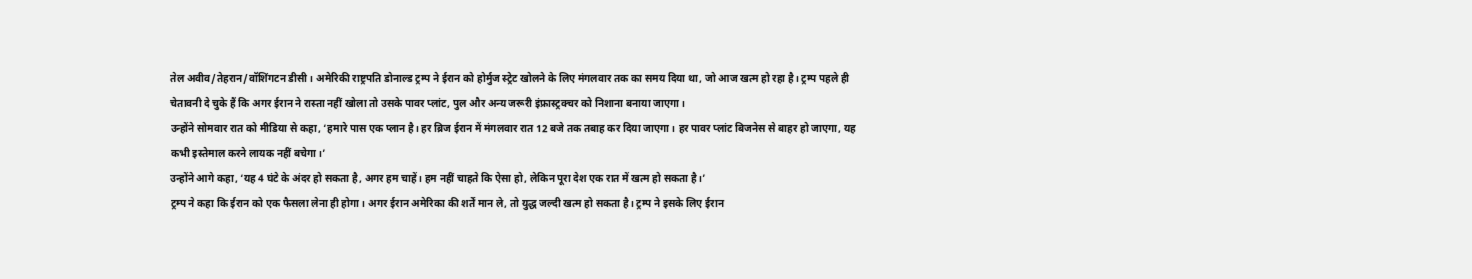तेल अवीव/तेहरान/वॉशिंगटन डीसी। अमेरिकी राष्ट्रपति डोनाल्ड ट्रम्प ने ईरान को होर्मुज स्ट्रेट खोलने के लिए मंगलवार तक का समय दिया था, जो आज खत्म हो रहा है। ट्रम्प पहले ही चेतावनी दे चुके हैं कि अगर ईरान ने रास्ता नहीं खोला तो उसके पावर प्लांट, पुल और अन्य जरूरी इंफ्रास्ट्रक्चर को निशाना बनाया जाएगा।
उन्होंने सोमवार रात को मीडिया से कहा, ‘हमारे पास एक प्लान है। हर ब्रिज ईरान में मंगलवार रात 12 बजे तक तबाह कर दिया जाएगा। हर पावर प्लांट बिजनेस से बाहर हो जाएगा, यह कभी इस्तेमाल करने लायक नहीं बचेगा।’
उन्होंने आगे कहा, ‘यह 4 घंटे के अंदर हो सकता है, अगर हम चाहें। हम नहीं चाहते कि ऐसा हो, लेकिन पूरा देश एक रात में खत्म हो सकता है।’
ट्रम्प ने कहा कि ईरान को एक फैसला लेना ही होगा। अगर ईरान अमेरिका की शर्तें मान ले, तो युद्ध जल्दी खत्म हो सकता है। ट्रम्प ने इसके लिए ईरान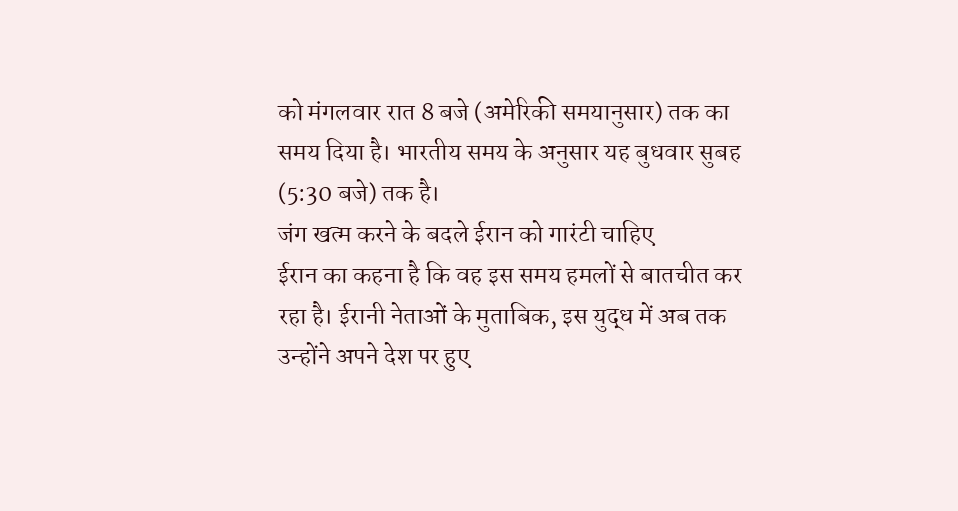को मंगलवार रात 8 बजे (अमेरिकी समयानुसार) तक का समय दिया है। भारतीय समय के अनुसार यह बुधवार सुबह (5:30 बजे) तक है।
जंग खत्म करने के बदले ईरान को गारंटी चाहिए
ईरान का कहना है कि वह इस समय हमलों से बातचीत कर रहा है। ईरानी नेताओं के मुताबिक, इस युद्ध में अब तक उन्होंने अपने देश पर हुए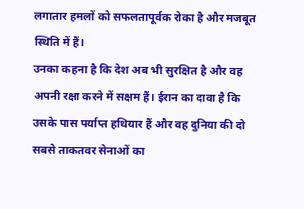लगातार हमलों को सफलतापूर्वक रोका है और मजबूत स्थिति में हैं।
उनका कहना है कि देश अब भी सुरक्षित है और वह अपनी रक्षा करने में सक्षम हैं। ईरान का दावा है कि उसके पास पर्याप्त हथियार हैं और वह दुनिया की दो सबसे ताकतवर सेनाओं का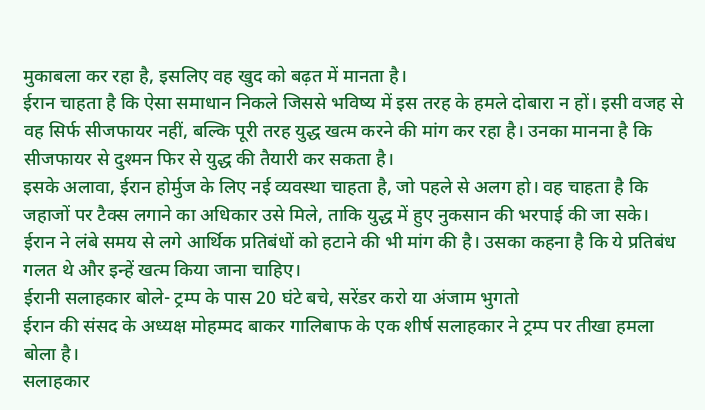मुकाबला कर रहा है, इसलिए वह खुद को बढ़त में मानता है।
ईरान चाहता है कि ऐसा समाधान निकले जिससे भविष्य में इस तरह के हमले दोबारा न हों। इसी वजह से वह सिर्फ सीजफायर नहीं, बल्कि पूरी तरह युद्ध खत्म करने की मांग कर रहा है। उनका मानना है कि सीजफायर से दुश्मन फिर से युद्ध की तैयारी कर सकता है।
इसके अलावा, ईरान होर्मुज के लिए नई व्यवस्था चाहता है, जो पहले से अलग हो। वह चाहता है कि जहाजों पर टैक्स लगाने का अधिकार उसे मिले, ताकि युद्ध में हुए नुकसान की भरपाई की जा सके।
ईरान ने लंबे समय से लगे आर्थिक प्रतिबंधों को हटाने की भी मांग की है। उसका कहना है कि ये प्रतिबंध गलत थे और इन्हें खत्म किया जाना चाहिए।
ईरानी सलाहकार बोले- ट्रम्प के पास 20 घंटे बचे, सरेंडर करो या अंजाम भुगतो
ईरान की संसद के अध्यक्ष मोहम्मद बाकर गालिबाफ के एक शीर्ष सलाहकार ने ट्रम्प पर तीखा हमला बोला है।
सलाहकार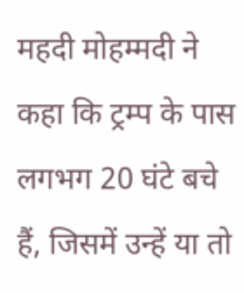महदी मोहम्मदी ने कहा कि ट्रम्प के पास लगभग 20 घंटे बचे हैं, जिसमें उन्हें या तो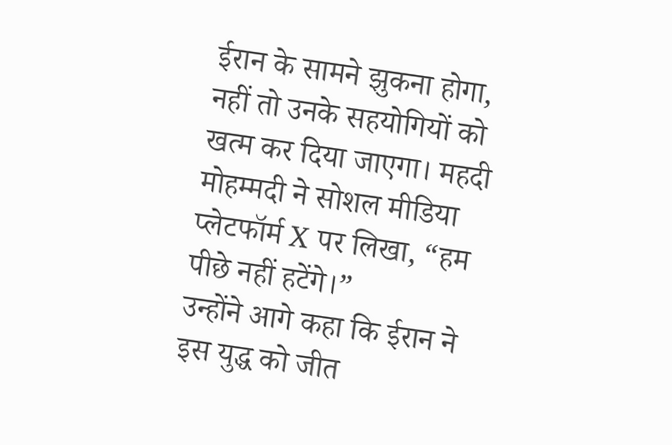ईरान के सामने झुकना होगा, नहीं तो उनके सहयोगियों को खत्म कर दिया जाएगा। महदी मोहम्मदी ने सोशल मीडिया प्लेटफॉर्म X पर लिखा, “हम पीछे नहीं हटेंगे।”
उन्होंने आगे कहा कि ईरान ने इस युद्ध को जीत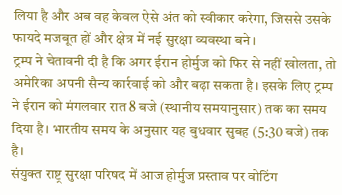लिया है और अब वह केवल ऐसे अंत को स्वीकार करेगा, जिससे उसके फायदे मजबूत हों और क्षेत्र में नई सुरक्षा व्यवस्था बने।
ट्रम्प ने चेतावनी दी है कि अगर ईरान होर्मुज को फिर से नहीं खोलता, तो अमेरिका अपनी सैन्य कार्रवाई को और बढ़ा सकता है। इसके लिए ट्रम्प ने ईरान को मंगलवार रात 8 बजे (स्थानीय समयानुसार) तक का समय दिया है। भारतीय समय के अनुसार यह बुधवार सुबह (5:30 बजे) तक है।
संयुक्त राष्ट्र सुरक्षा परिषद में आज होर्मुज प्रस्ताव पर वोटिंग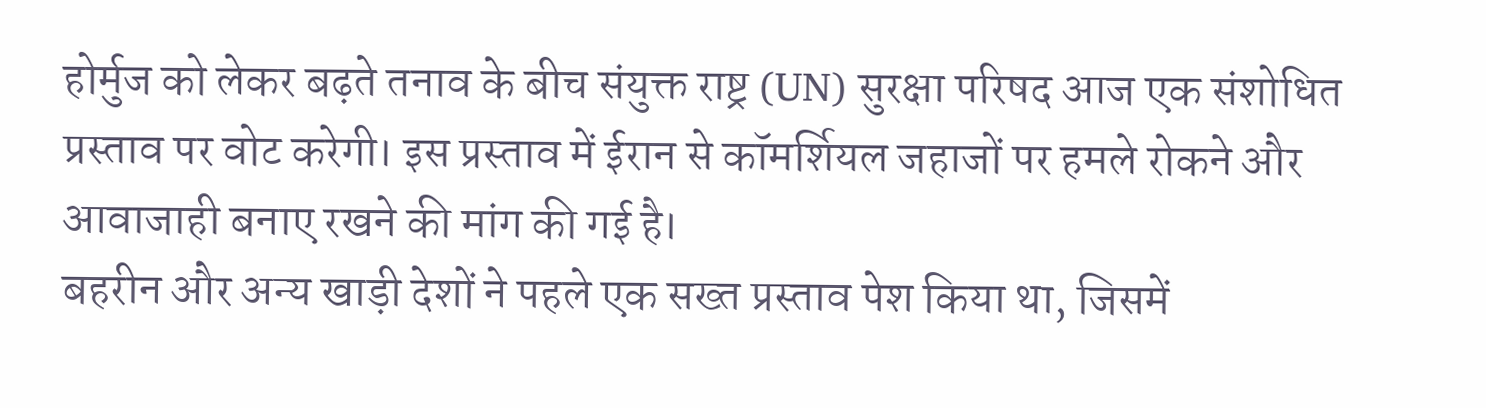होर्मुज को लेकर बढ़ते तनाव के बीच संयुक्त राष्ट्र (UN) सुरक्षा परिषद आज एक संशोधित प्रस्ताव पर वोट करेगी। इस प्रस्ताव में ईरान से कॉमर्शियल जहाजों पर हमले रोकने और आवाजाही बनाए रखने की मांग की गई है।
बहरीन और अन्य खाड़ी देशों ने पहले एक सख्त प्रस्ताव पेश किया था, जिसमें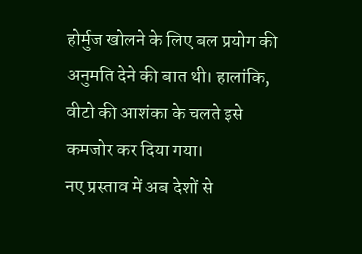होर्मुज खोलने के लिए बल प्रयोग की अनुमति देने की बात थी। हालांकि, वीटो की आशंका के चलते इसे कमजोर कर दिया गया।
नए प्रस्ताव में अब देशों से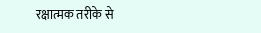रक्षात्मक तरीके से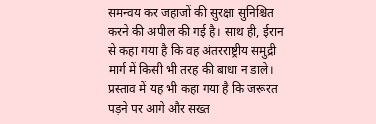समन्वय कर जहाजों की सुरक्षा सुनिश्चित करने की अपील की गई है। साथ ही, ईरान से कहा गया है कि वह अंतरराष्ट्रीय समुद्री मार्ग में किसी भी तरह की बाधा न डाले। प्रस्ताव में यह भी कहा गया है कि जरूरत पड़ने पर आगे और सख्त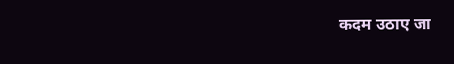कदम उठाए जा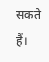सकते हैं।